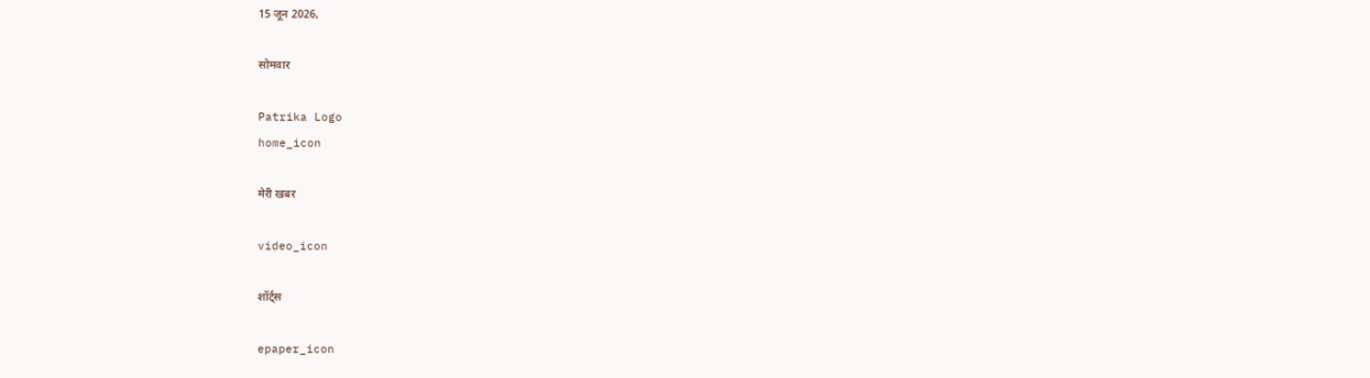15 जून 2026,

सोमवार

Patrika Logo
home_icon

मेरी खबर

video_icon

शॉर्ट्स

epaper_icon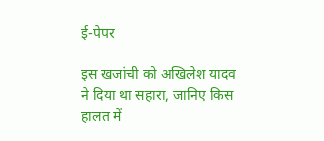ई-पेपर

इस खजांची को अखिलेश यादव ने दिया था सहारा, जानिए किस हालत में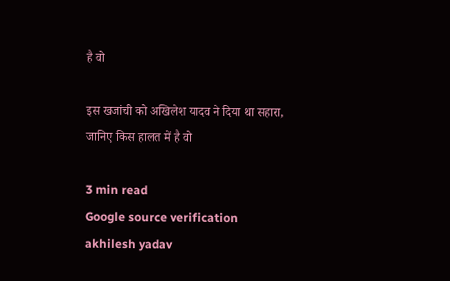है वो

इस खजांची को अखिलेश यादव ने दिया था सहारा, जानिए किस हालत में है वो

3 min read
Google source verification
akhilesh yadav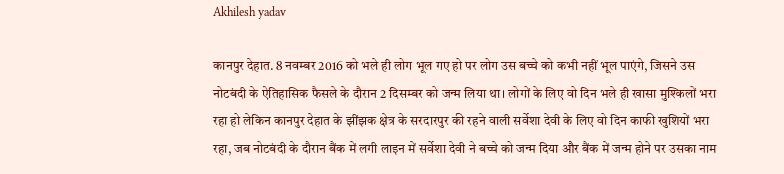Akhilesh yadav

कानपुर देहात. 8 नवम्बर 2016 को भले ही लोग भूल गए हो पर लोग उस बच्चे को कभी नहीं भूल पाएंगे, जिसने उस नोटबंदी के ऐतिहासिक फैसले के दौरान 2 दिसम्बर को जन्म लिया था। लोगों के लिए वो दिन भले ही खासा मुश्किलों भरा रहा हो लेकिन कानपुर देहात के झींझक क्षेत्र के सरदारपुर की रहने वाली सर्वेशा देवी के लिए वो दिन काफी खुशियों भरा रहा, जब नोटबंदी के दौरान बैंक में लगी लाइन में सर्वेशा देवी ने बच्चे को जन्म दिया और बैंक में जन्म होने पर उसका नाम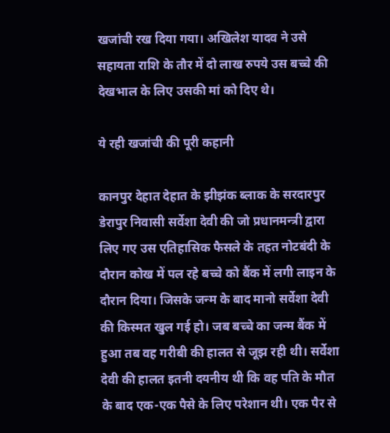खजांची रख दिया गया। अखिलेश यादव ने उसे सहायता राशि के तौर में दो लाख रुपये उस बच्चे की देखभाल के लिए उसकी मां को दिए थे।

ये रही खजांची की पूरी कहानी

कानपुर देहात देहात के झीझंक ब्लाक के सरदारपुर डेरापुर निवासी सर्वेशा देवी की जो प्रधानमन्त्री द्वारा लिए गए उस एतिहासिक फैसले के तहत नोटबंदी के दौरान कोख में पल रहे बच्चे को बैंक में लगी लाइन के दौरान दिया। जिसके जन्म के बाद मानो सर्वेशा देवी की किस्मत खुल गई हो। जब बच्चे का जन्म बैंक में हुआ तब वह गरीबी की हालत से जूझ रही थी। सर्वेशा देवी की हालत इतनी दयनीय थी कि वह पति के मौत के बाद एक-एक पैसे के लिए परेशान थी। एक पैर से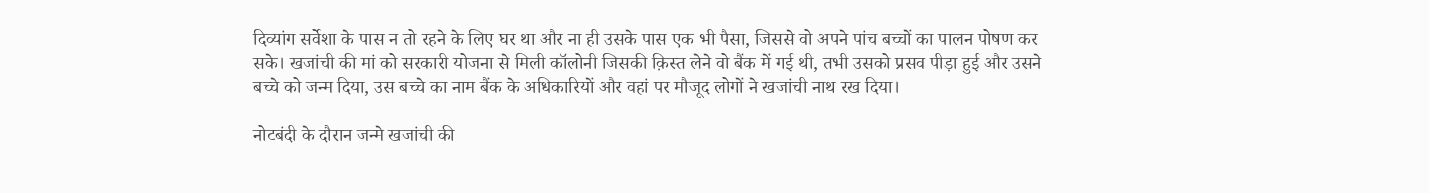दिव्यांग सर्वेशा के पास न तो रहने के लिए घर था और ना ही उसके पास एक भी पैसा, जिससे वो अपने पांच बच्चों का पालन पोषण कर सके। खजांची की मां को सरकारी योजना से मिली कॉलोनी जिसकी क़िस्त लेने वो बैंक में गई थी, तभी उसको प्रसव पीड़ा हुई और उसने बच्चे को जन्म दिया, उस बच्चे का नाम बैंक के अधिकारियों और वहां पर मौजूद लोगों ने खजांची नाथ रख दिया।

नोटबंदी के दौरान जन्मे खजांची की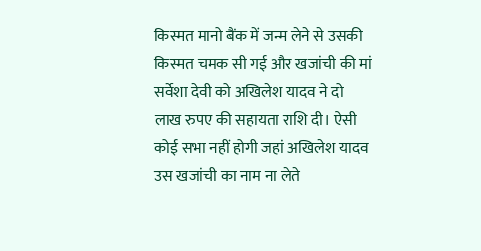किस्मत मानो बैंक में जन्म लेने से उसकी किस्मत चमक सी गई और खजांची की मां सर्वेशा देवी को अखिलेश यादव ने दो लाख रुपए की सहायता राशि दी। ऐसी कोई सभा नहीं होगी जहां अखिलेश यादव उस खजांची का नाम ना लेते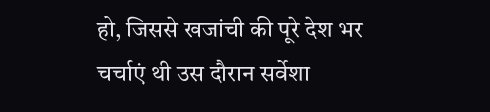हो, जिससे खजांची की पूरे देश भर चर्चाएं थी उस दौरान सर्वेशा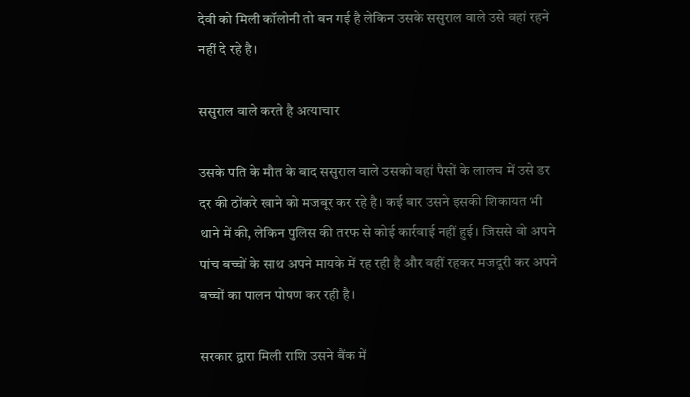देवी को मिली कॉलोनी तो बन गई है लेकिन उसके ससुराल वाले उसे वहां रहने नहीं दे रहे है।

ससुराल वाले करते है अत्याचार

उसके पति के मौत के बाद ससुराल वाले उसको वहां पैसों के लालच में उसे डर दर की ठोंकरे खाने को मजबूर कर रहे है। कई बार उसने इसकी शिकायत भी थाने में की, लेकिन पुलिस की तरफ से कोई कार्रवाई नहीं हुई। जिससे वो अपने पांच बच्चों के साथ अपने मायके में रह रही है और वहीं रहकर मजदूरी कर अपने बच्चों का पालन पोषण कर रही है।

सरकार द्वारा मिली राशि उसने बैंक में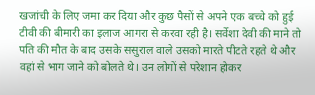खजांची के लिए जमा कर दिया और कुछ पैसों से अपने एक बच्चे को हुई टीवी की बीमारी का इलाज आगरा से करवा रही है। सर्वेशा देवी की माने तो पति की मौत के बाद उसके ससुराल वाले उसको मारते पीटते रहते थे और वहां से भाग जाने को बोलते थे। उन लोगों से परेशान होकर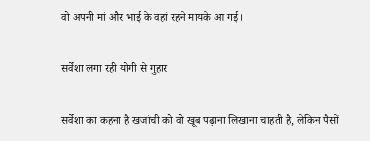वो अपनी मां और भाई के वहां रहने मायके आ गई।

सर्वेशा लगा रही योगी से गुहार

सर्वेशा का कहना है खजांची को वो खूब पढ़ाना लिखाना चाहती है, लेकिन पैसों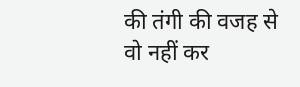की तंगी की वजह से वो नहीं कर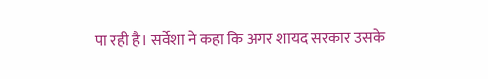पा रही है। सर्वेशा ने कहा कि अगर शायद सरकार उसके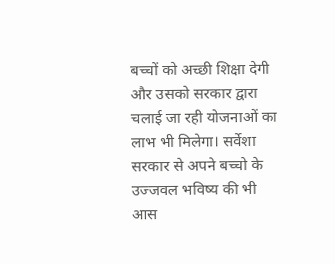बच्चों को अच्छी शिक्षा देगी और उसको सरकार द्वारा चलाई जा रही योजनाओं का लाभ भी मिलेगा। सर्वेशा सरकार से अपने बच्चो के उज्जवल भविष्य की भी आस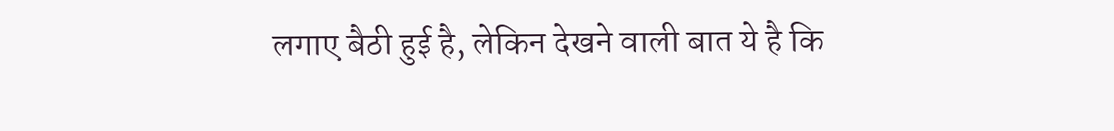लगाए बैठी हुई है, लेकिन देखने वाली बात ये है कि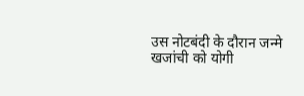उस नोटबंदी के दौरान जन्मे खजांची को योगी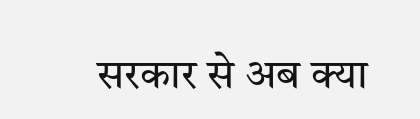सरकार से अब क्या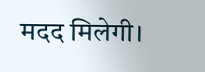मदद मिलेगी।